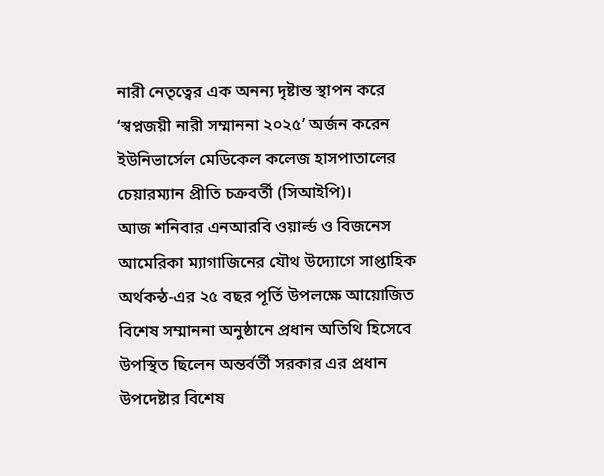নারী নেতৃত্বের এক অনন্য দৃষ্টান্ত স্থাপন করে ‘স্বপ্নজয়ী নারী সম্মাননা ২০২৫’ অর্জন করেন ইউনিভার্সেল মেডিকেল কলেজ হাসপাতালের চেয়ারম্যান প্রীতি চক্রবর্তী (সিআইপি)।
আজ শনিবার এনআরবি ওয়ার্ল্ড ও বিজনেস আমেরিকা ম্যাগাজিনের যৌথ উদ্যোগে সাপ্তাহিক অর্থকন্ঠ-এর ২৫ বছর পূর্তি উপলক্ষে আয়োজিত বিশেষ সম্মাননা অনুষ্ঠানে প্রধান অতিথি হিসেবে উপস্থিত ছিলেন অন্তর্বর্তী সরকার এর প্রধান উপদেষ্টার বিশেষ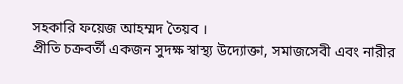সহকারি ফয়েজ আহম্মদ তৈয়ব ।
প্রীতি চক্রবর্তী একজন সুদক্ষ স্বাস্থ্য উদ্যোক্তা, সমাজসেবী এবং নারীর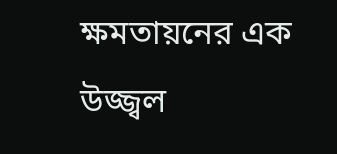ক্ষমতায়নের এক উজ্জ্বল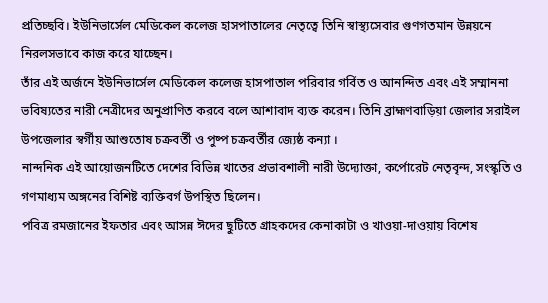প্রতিচ্ছবি। ইউনিভার্সেল মেডিকেল কলেজ হাসপাতালের নেতৃত্বে তিনি স্বাস্থ্যসেবার গুণগতমান উন্নয়নে নিরলসভাবে কাজ করে যাচ্ছেন।
তাঁর এই অর্জনে ইউনিভার্সেল মেডিকেল কলেজ হাসপাতাল পরিবার গর্বিত ও আনন্দিত এবং এই সম্মাননা ভবিষ্যতের নারী নেত্রীদের অনুপ্রাণিত করবে বলে আশাবাদ ব্যক্ত করেন। তিনি ব্রাহ্মণবাড়িয়া জেলার সরাইল উপজেলার স্বর্গীয় আশুতোষ চক্রবর্তী ও পুষ্প চক্রবর্তীর জ্যেষ্ঠ কন্যা ।
নান্দনিক এই আয়োজনটিতে দেশের বিভিন্ন খাতের প্রভাবশালী নারী উদ্যোক্তা, কর্পোরেট নেতৃবৃন্দ, সংস্কৃতি ও গণমাধ্যম অঙ্গনের বিশিষ্ট ব্যক্তিবর্গ উপস্থিত ছিলেন।
পবিত্র রমজানের ইফতার এবং আসন্ন ঈদের ছুটিতে গ্রাহকদের কেনাকাটা ও খাওয়া-দাওয়ায় বিশেষ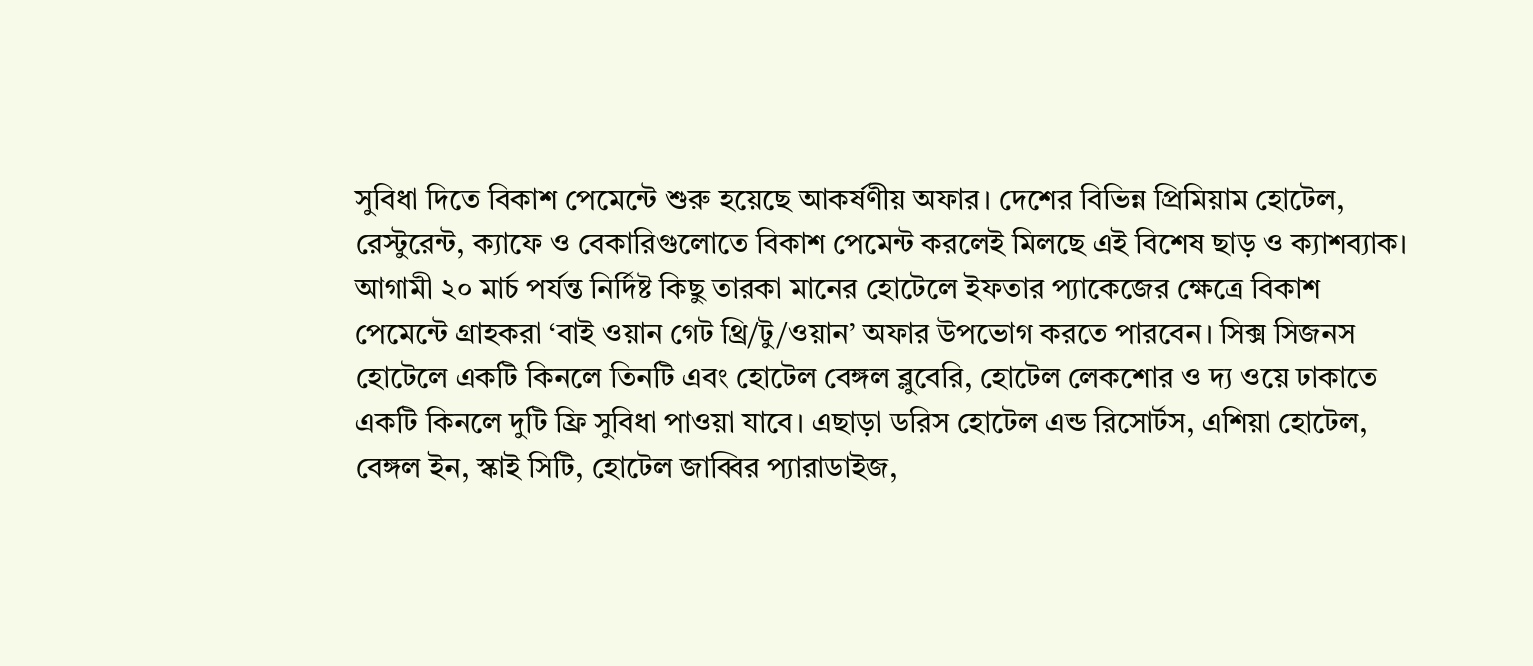সুবিধা দিতে বিকাশ পেমেন্টে শুরু হয়েছে আকর্ষণীয় অফার। দেশের বিভিন্ন প্রিমিয়াম হোটেল, রেস্টুরেন্ট, ক্যাফে ও বেকারিগুলোতে বিকাশ পেমেন্ট করলেই মিলছে এই বিশেষ ছাড় ও ক্যাশব্যাক।
আগামী ২০ মার্চ পর্যন্ত নির্দিষ্ট কিছু তারকা মানের হোটেলে ইফতার প্যাকেজের ক্ষেত্রে বিকাশ পেমেন্টে গ্রাহকরা ‘বাই ওয়ান গেট থ্রি/টু/ওয়ান’ অফার উপভোগ করতে পারবেন। সিক্স সিজনস হোটেলে একটি কিনলে তিনটি এবং হোটেল বেঙ্গল ব্লুবেরি, হোটেল লেকশোর ও দ্য ওয়ে ঢাকাতে একটি কিনলে দুটি ফ্রি সুবিধা পাওয়া যাবে। এছাড়া ডরিস হোটেল এন্ড রিসোর্টস, এশিয়া হোটেল, বেঙ্গল ইন, স্কাই সিটি, হোটেল জাব্বির প্যারাডাইজ,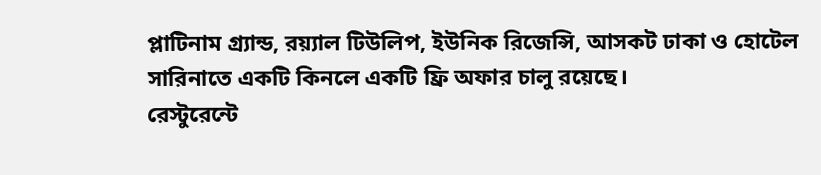প্লাটিনাম গ্র্যান্ড, রয়্যাল টিউলিপ, ইউনিক রিজেন্সি, আসকট ঢাকা ও হোটেল সারিনাতে একটি কিনলে একটি ফ্রি অফার চালু রয়েছে।
রেস্টুরেন্টে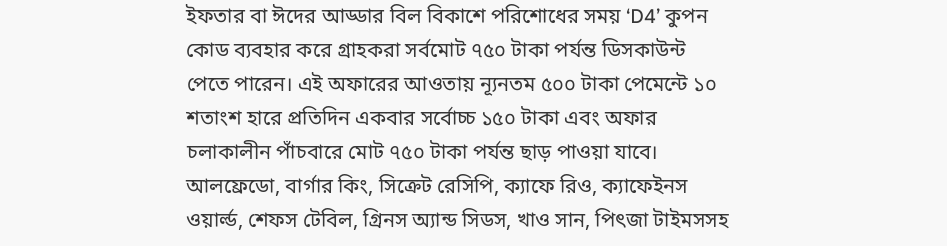ইফতার বা ঈদের আড্ডার বিল বিকাশে পরিশোধের সময় ‘D4’ কুপন কোড ব্যবহার করে গ্রাহকরা সর্বমোট ৭৫০ টাকা পর্যন্ত ডিসকাউন্ট পেতে পারেন। এই অফারের আওতায় ন্যূনতম ৫০০ টাকা পেমেন্টে ১০ শতাংশ হারে প্রতিদিন একবার সর্বোচ্চ ১৫০ টাকা এবং অফার চলাকালীন পাঁচবারে মোট ৭৫০ টাকা পর্যন্ত ছাড় পাওয়া যাবে। আলফ্রেডো, বার্গার কিং, সিক্রেট রেসিপি, ক্যাফে রিও, ক্যাফেইনস ওয়ার্ল্ড, শেফস টেবিল, গ্রিনস অ্যান্ড সিডস, খাও সান, পিৎজা টাইমসসহ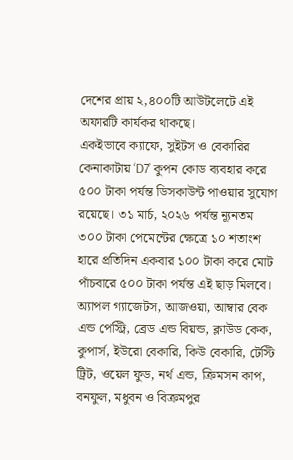দেশের প্রায় ২,৪০০টি আউটলেটে এই অফারটি কার্যকর থাকছে।
একইভাবে ক্যাফে, সুইটস ও বেকারির কেনাকাটায় ‘D7’ কুপন কোড ব্যবহার করে ৫০০ টাকা পর্যন্ত ডিসকাউন্ট পাওয়ার সুযোগ রয়েছে। ৩১ মার্চ, ২০২৬ পর্যন্ত ন্যূনতম ৩০০ টাকা পেমেন্টের ক্ষেত্রে ১০ শতাংশ হারে প্রতিদিন একবার ১০০ টাকা করে মোট পাঁচবারে ৫০০ টাকা পর্যন্ত এই ছাড় মিলবে। অ্যাপল গ্যাজেটস, আজওয়া, আম্বার বেক এন্ড পেস্ট্রি, ব্রেড এন্ড বিয়ন্ড, ক্লাউড কেক, কুপার্স, ইউরো বেকারি, কিউ বেকারি, টেস্টি ট্রিট, ওয়েল ফুড, নর্থ এন্ড, ক্রিমসন কাপ, বনফুল, মধুবন ও বিক্রমপুর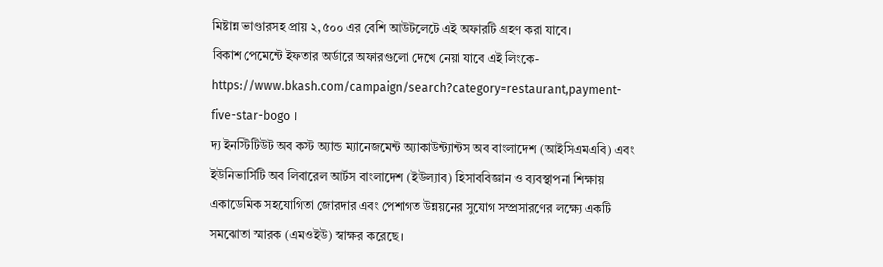মিষ্টান্ন ভাণ্ডারসহ প্রায় ২,৫০০ এর বেশি আউটলেটে এই অফারটি গ্রহণ করা যাবে।
বিকাশ পেমেন্টে ইফতার অর্ডারে অফারগুলো দেখে নেয়া যাবে এই লিংকে-
https://www.bkash.com/campaign/search?category=restaurant,payment-five-star-bogo ।
দ্য ইনস্টিটিউট অব কস্ট অ্যান্ড ম্যানেজমেন্ট অ্যাকাউন্ট্যান্টস অব বাংলাদেশ (আইসিএমএবি) এবং ইউনিভার্সিটি অব লিবারেল আর্টস বাংলাদেশ (ইউল্যাব) হিসাববিজ্ঞান ও ব্যবস্থাপনা শিক্ষায় একাডেমিক সহযোগিতা জোরদার এবং পেশাগত উন্নয়নের সুযোগ সম্প্রসারণের লক্ষ্যে একটি সমঝোতা স্মারক (এমওইউ) স্বাক্ষর করেছে।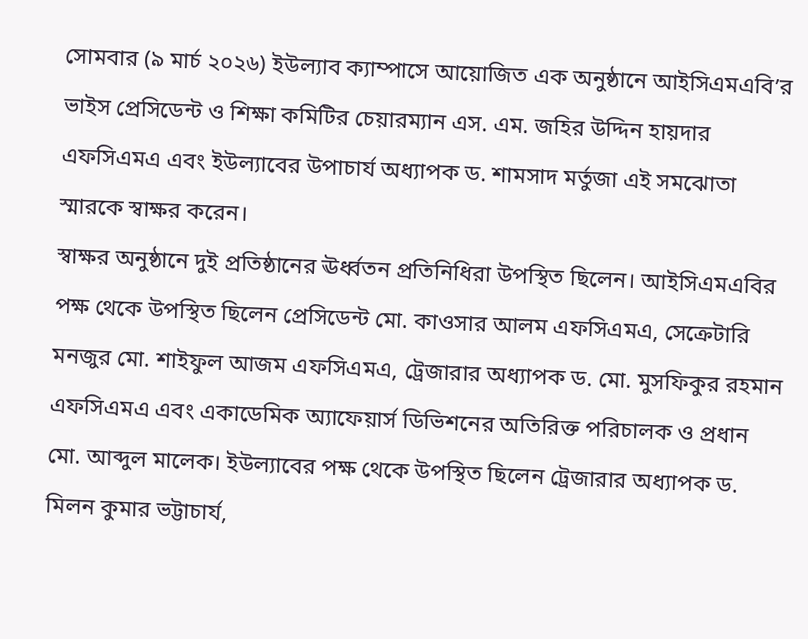সোমবার (৯ মার্চ ২০২৬) ইউল্যাব ক্যাম্পাসে আয়োজিত এক অনুষ্ঠানে আইসিএমএবি’র ভাইস প্রেসিডেন্ট ও শিক্ষা কমিটির চেয়ারম্যান এস. এম. জহির উদ্দিন হায়দার এফসিএমএ এবং ইউল্যাবের উপাচার্য অধ্যাপক ড. শামসাদ মর্তুজা এই সমঝোতা স্মারকে স্বাক্ষর করেন।
স্বাক্ষর অনুষ্ঠানে দুই প্রতিষ্ঠানের ঊর্ধ্বতন প্রতিনিধিরা উপস্থিত ছিলেন। আইসিএমএবির পক্ষ থেকে উপস্থিত ছিলেন প্রেসিডেন্ট মো. কাওসার আলম এফসিএমএ, সেক্রেটারি মনজুর মো. শাইফুল আজম এফসিএমএ, ট্রেজারার অধ্যাপক ড. মো. মুসফিকুর রহমান এফসিএমএ এবং একাডেমিক অ্যাফেয়ার্স ডিভিশনের অতিরিক্ত পরিচালক ও প্রধান মো. আব্দুল মালেক। ইউল্যাবের পক্ষ থেকে উপস্থিত ছিলেন ট্রেজারার অধ্যাপক ড. মিলন কুমার ভট্টাচার্য,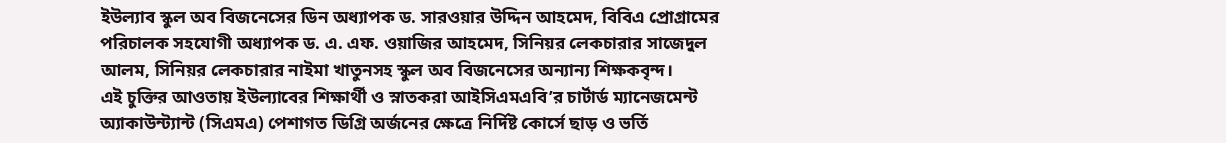ইউল্যাব স্কুল অব বিজনেসের ডিন অধ্যাপক ড. সারওয়ার উদ্দিন আহমেদ, বিবিএ প্রোগ্রামের পরিচালক সহযোগী অধ্যাপক ড. এ. এফ. ওয়াজির আহমেদ, সিনিয়র লেকচারার সাজেদুল আলম, সিনিয়র লেকচারার নাইমা খাতুনসহ স্কুল অব বিজনেসের অন্যান্য শিক্ষকবৃন্দ।
এই চুক্তির আওতায় ইউল্যাবের শিক্ষার্থী ও স্নাতকরা আইসিএমএবি’র চার্টার্ড ম্যানেজমেন্ট অ্যাকাউন্ট্যান্ট (সিএমএ) পেশাগত ডিগ্রি অর্জনের ক্ষেত্রে নির্দিষ্ট কোর্সে ছাড় ও ভর্তি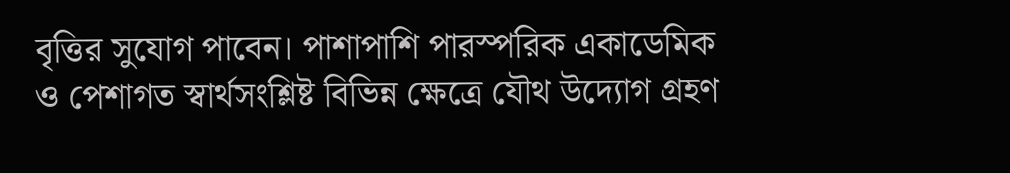বৃত্তির সুযোগ পাবেন। পাশাপাশি পারস্পরিক একাডেমিক ও পেশাগত স্বার্থসংশ্লিষ্ট বিভিন্ন ক্ষেত্রে যৌথ উদ্যোগ গ্রহণ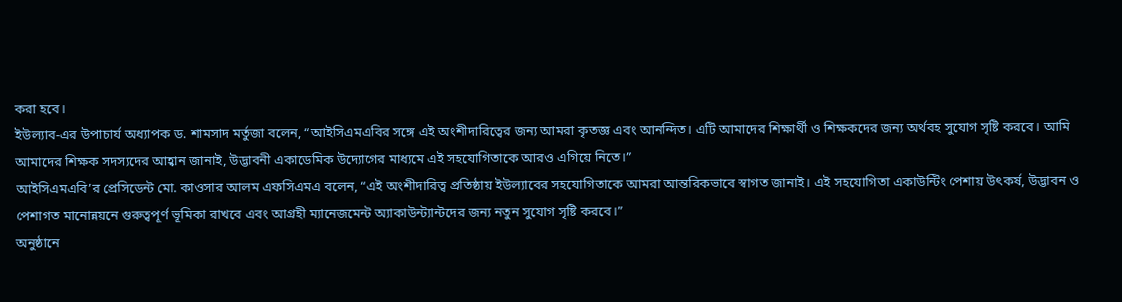করা হবে।
ইউল্যাব-এর উপাচার্য অধ্যাপক ড. শামসাদ মর্তুজা বলেন, “আইসিএমএবির সঙ্গে এই অংশীদারিত্বের জন্য আমরা কৃতজ্ঞ এবং আনন্দিত। এটি আমাদের শিক্ষার্থী ও শিক্ষকদের জন্য অর্থবহ সুযোগ সৃষ্টি করবে। আমি আমাদের শিক্ষক সদস্যদের আহ্বান জানাই, উদ্ভাবনী একাডেমিক উদ্যোগের মাধ্যমে এই সহযোগিতাকে আরও এগিয়ে নিতে।”
আইসিএমএবি’র প্রেসিডেন্ট মো. কাওসার আলম এফসিএমএ বলেন, “এই অংশীদারিত্ব প্রতিষ্ঠায় ইউল্যাবের সহযোগিতাকে আমরা আন্তরিকভাবে স্বাগত জানাই। এই সহযোগিতা একাউন্টিং পেশায় উৎকর্ষ, উদ্ভাবন ও পেশাগত মানোন্নয়নে গুরুত্বপূর্ণ ভূমিকা রাখবে এবং আগ্রহী ম্যানেজমেন্ট অ্যাকাউন্ট্যান্টদের জন্য নতুন সুযোগ সৃষ্টি করবে।”
অনুষ্ঠানে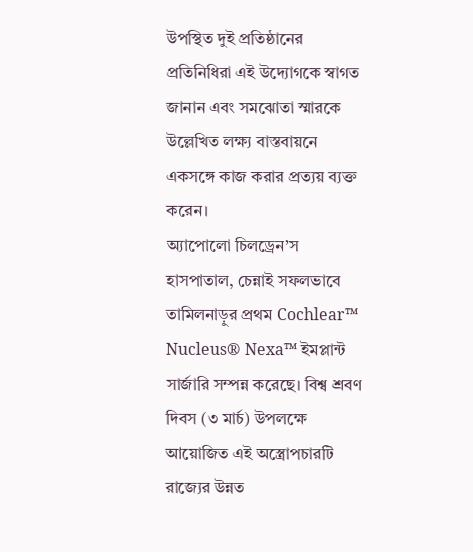উপস্থিত দুই প্রতিষ্ঠানের প্রতিনিধিরা এই উদ্যোগকে স্বাগত জানান এবং সমঝোতা স্মারকে উল্লেখিত লক্ষ্য বাস্তবায়নে একসঙ্গে কাজ করার প্রত্যয় ব্যক্ত করেন।
অ্যাপোলো চিলড্রেন’স হাসপাতাল, চেন্নাই সফলভাবে তামিলনাড়ুর প্রথম Cochlear™ Nucleus® Nexa™ ইমপ্লান্ট সার্জারি সম্পন্ন করেছে। বিশ্ব শ্রবণ দিবস (৩ মার্চ) উপলক্ষে আয়োজিত এই অস্ত্রোপচারটি রাজ্যের উন্নত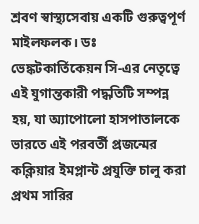শ্রবণ স্বাস্থ্যসেবায় একটি গুরুত্বপূর্ণ মাইলফলক। ডঃ ভেঙ্কটকার্তিকেয়ন সি-এর নেতৃত্বে এই যুগান্তকারী পদ্ধতিটি সম্পন্ন হয়, যা অ্যাপোলো হাসপাতালকে ভারতে এই পরবর্তী প্রজন্মের কক্লিয়ার ইমপ্লান্ট প্রযুক্তি চালু করা প্রথম সারির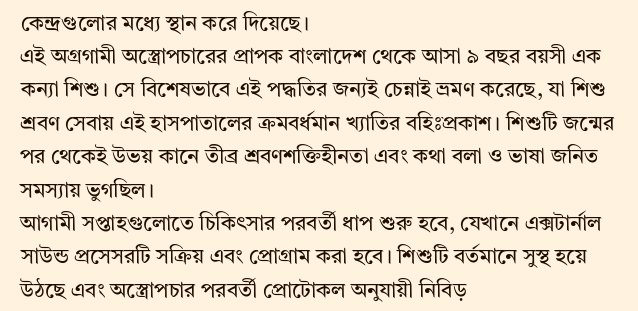কেন্দ্রগুলোর মধ্যে স্থান করে দিয়েছে।
এই অগ্রগামী অস্ত্রোপচারের প্রাপক বাংলাদেশ থেকে আসা ৯ বছর বয়সী এক কন্যা শিশু। সে বিশেষভাবে এই পদ্ধতির জন্যই চেন্নাই ভ্রমণ করেছে, যা শিশু শ্রবণ সেবায় এই হাসপাতালের ক্রমবর্ধমান খ্যাতির বহিঃপ্রকাশ। শিশুটি জন্মের পর থেকেই উভয় কানে তীব্র শ্রবণশক্তিহীনতা এবং কথা বলা ও ভাষা জনিত সমস্যায় ভুগছিল।
আগামী সপ্তাহগুলোতে চিকিৎসার পরবর্তী ধাপ শুরু হবে, যেখানে এক্সটার্নাল সাউন্ড প্রসেসরটি সক্রিয় এবং প্রোগ্রাম করা হবে। শিশুটি বর্তমানে সুস্থ হয়ে উঠছে এবং অস্ত্রোপচার পরবর্তী প্রোটোকল অনুযায়ী নিবিড়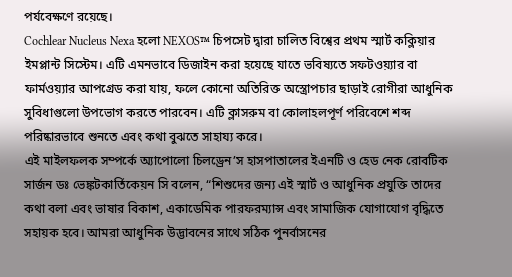পর্যবেক্ষণে রয়েছে।
Cochlear Nucleus Nexa হলো NEXOS™ চিপসেট দ্বারা চালিত বিশ্বের প্রথম স্মার্ট কক্লিয়ার ইমপ্লান্ট সিস্টেম। এটি এমনভাবে ডিজাইন করা হয়েছে যাতে ভবিষ্যতে সফটওয়্যার বা ফার্মওয়্যার আপগ্রেড করা যায়, ফলে কোনো অতিরিক্ত অস্ত্রোপচার ছাড়াই রোগীরা আধুনিক সুবিধাগুলো উপভোগ করতে পারবেন। এটি ক্লাসরুম বা কোলাহলপূর্ণ পরিবেশে শব্দ পরিষ্কারভাবে শুনতে এবং কথা বুঝতে সাহায্য করে।
এই মাইলফলক সম্পর্কে অ্যাপোলো চিলড্রেন’স হাসপাতালের ইএনটি ও হেড নেক রোবটিক সার্জন ডঃ ভেঙ্কটকার্তিকেয়ন সি বলেন, “শিশুদের জন্য এই স্মার্ট ও আধুনিক প্রযুক্তি তাদের কথা বলা এবং ভাষার বিকাশ, একাডেমিক পারফরম্যান্স এবং সামাজিক যোগাযোগ বৃদ্ধিতে সহায়ক হবে। আমরা আধুনিক উদ্ভাবনের সাথে সঠিক পুনর্বাসনের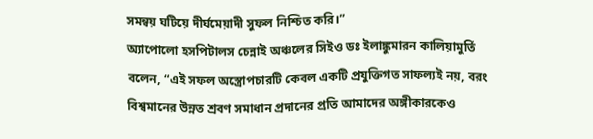সমন্বয় ঘটিয়ে দীর্ঘমেয়াদী সুফল নিশ্চিত করি।”
অ্যাপোলো হসপিটালস চেন্নাই অঞ্চলের সিইও ডঃ ইলাঙ্কুমারন কালিয়ামুর্তি বলেন, “এই সফল অস্ত্রোপচারটি কেবল একটি প্রযুক্তিগত সাফল্যই নয়, বরং বিশ্বমানের উন্নত শ্রবণ সমাধান প্রদানের প্রতি আমাদের অঙ্গীকারকেও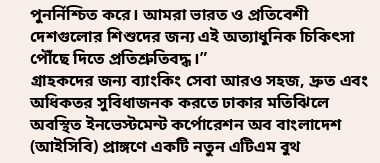পুনর্নিশ্চিত করে। আমরা ভারত ও প্রতিবেশী দেশগুলোর শিশুদের জন্য এই অত্যাধুনিক চিকিৎসা পৌঁছে দিতে প্রতিশ্রুতিবদ্ধ।”
গ্রাহকদের জন্য ব্যাংকিং সেবা আরও সহজ, দ্রুত এবং অধিকতর সুবিধাজনক করতে ঢাকার মতিঝিলে অবস্থিত ইনভেস্টমেন্ট কর্পোরেশন অব বাংলাদেশ (আইসিবি) প্রাঙ্গণে একটি নতুন এটিএম বুথ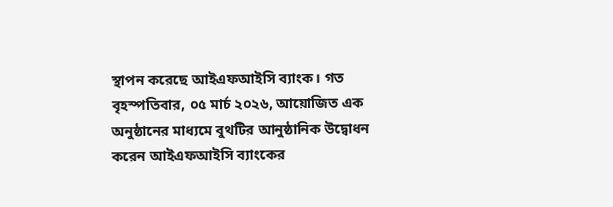স্থাপন করেছে আইএফআইসি ব্যাংক। গত বৃহস্পতিবার, ০৫ মার্চ ২০২৬, আয়োজিত এক অনুষ্ঠানের মাধ্যমে বুথটির আনুষ্ঠানিক উদ্বোধন করেন আইএফআইসি ব্যাংকের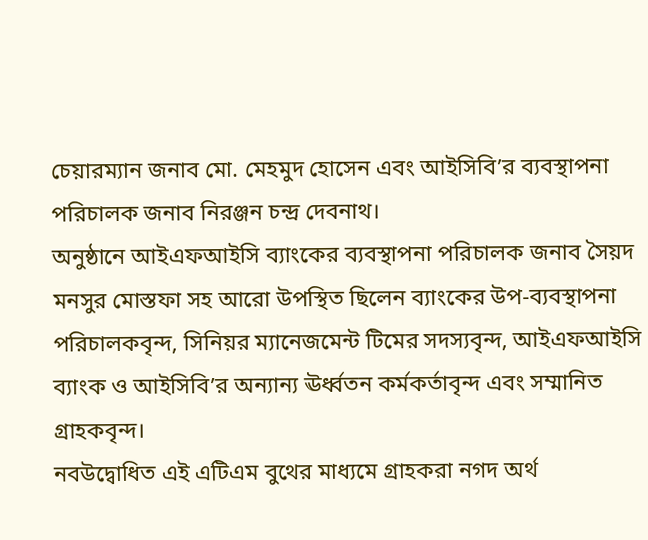চেয়ারম্যান জনাব মো. মেহমুদ হোসেন এবং আইসিবি’র ব্যবস্থাপনা পরিচালক জনাব নিরঞ্জন চন্দ্র দেবনাথ।
অনুষ্ঠানে আইএফআইসি ব্যাংকের ব্যবস্থাপনা পরিচালক জনাব সৈয়দ মনসুর মোস্তফা সহ আরো উপস্থিত ছিলেন ব্যাংকের উপ-ব্যবস্থাপনা পরিচালকবৃন্দ, সিনিয়র ম্যানেজমেন্ট টিমের সদস্যবৃন্দ, আইএফআইসি ব্যাংক ও আইসিবি’র অন্যান্য ঊর্ধ্বতন কর্মকর্তাবৃন্দ এবং সম্মানিত গ্রাহকবৃন্দ।
নবউদ্বোধিত এই এটিএম বুথের মাধ্যমে গ্রাহকরা নগদ অর্থ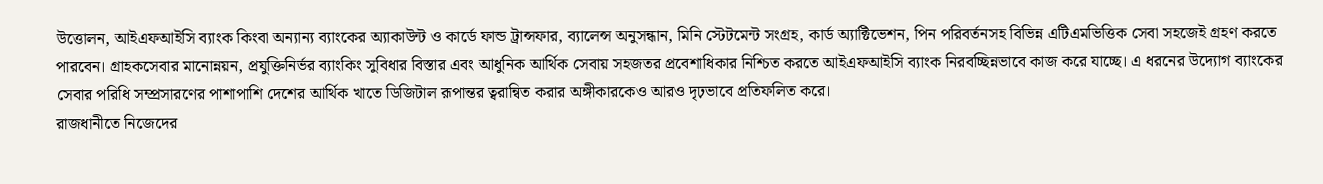উত্তোলন, আইএফআইসি ব্যাংক কিংবা অন্যান্য ব্যাংকের অ্যাকাউন্ট ও কার্ডে ফান্ড ট্রান্সফার, ব্যালেন্স অনুসন্ধান, মিনি স্টেটমেন্ট সংগ্রহ, কার্ড অ্যাক্টিভেশন, পিন পরিবর্তনসহ বিভিন্ন এটিএমভিত্তিক সেবা সহজেই গ্রহণ করতে পারবেন। গ্রাহকসেবার মানোন্নয়ন, প্রযুক্তিনির্ভর ব্যাংকিং সুবিধার বিস্তার এবং আধুনিক আর্থিক সেবায় সহজতর প্রবেশাধিকার নিশ্চিত করতে আইএফআইসি ব্যাংক নিরবচ্ছিন্নভাবে কাজ করে যাচ্ছে। এ ধরনের উদ্যোগ ব্যাংকের সেবার পরিধি সম্প্রসারণের পাশাপাশি দেশের আর্থিক খাতে ডিজিটাল রূপান্তর ত্বরান্বিত করার অঙ্গীকারকেও আরও দৃঢ়ভাবে প্রতিফলিত করে।
রাজধানীতে নিজেদের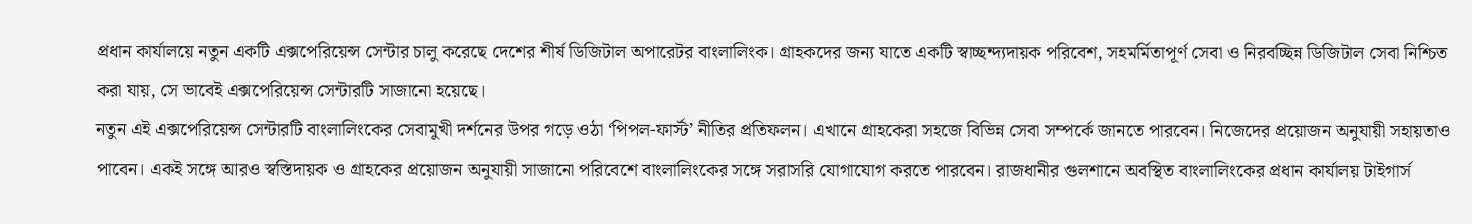প্রধান কার্যালয়ে নতুন একটি এক্সপেরিয়েন্স সেন্টার চালু করেছে দেশের শীর্ষ ডিজিটাল অপারেটর বাংলালিংক। গ্রাহকদের জন্য যাতে একটি স্বাচ্ছন্দ্যদায়ক পরিবেশ, সহমর্মিতাপূর্ণ সেবা ও নিরবচ্ছিন্ন ডিজিটাল সেবা নিশ্চিত করা যায়, সে ভাবেই এক্সপেরিয়েন্স সেন্টারটি সাজানো হয়েছে।
নতুন এই এক্সপেরিয়েন্স সেন্টারটি বাংলালিংকের সেবামুখী দর্শনের উপর গড়ে ওঠা ‘পিপল-ফার্স্ট’ নীতির প্রতিফলন। এখানে গ্রাহকেরা সহজে বিভিন্ন সেবা সম্পর্কে জানতে পারবেন। নিজেদের প্রয়োজন অনুযায়ী সহায়তাও পাবেন। একই সঙ্গে আরও স্বস্তিদায়ক ও গ্রাহকের প্রয়োজন অনুযায়ী সাজানো পরিবেশে বাংলালিংকের সঙ্গে সরাসরি যোগাযোগ করতে পারবেন। রাজধানীর গুলশানে অবস্থিত বাংলালিংকের প্রধান কার্যালয় টাইগার্স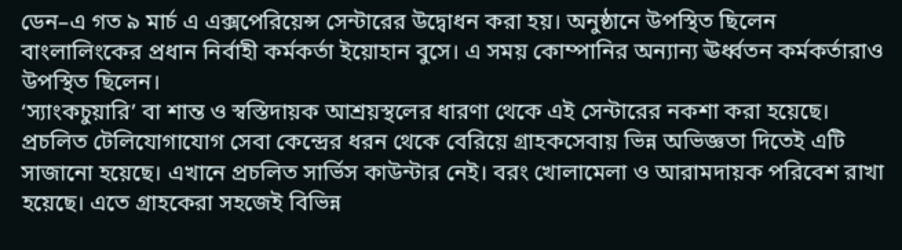ডেন–এ গত ৯ মার্চ এ এক্সপেরিয়েন্স সেন্টারের উদ্বোধন করা হয়। অনুষ্ঠানে উপস্থিত ছিলেন বাংলালিংকের প্রধান নির্বাহী কর্মকর্তা ইয়োহান বুসে। এ সময় কোম্পানির অন্যান্য ঊর্ধ্বতন কর্মকর্তারাও উপস্থিত ছিলেন।
‘স্যাংকচুয়ারি’ বা শান্ত ও স্বস্তিদায়ক আশ্রয়স্থলের ধারণা থেকে এই সেন্টারের নকশা করা হয়েছে। প্রচলিত টেলিযোগাযোগ সেবা কেন্দ্রের ধরন থেকে বেরিয়ে গ্রাহকসেবায় ভিন্ন অভিজ্ঞতা দিতেই এটি সাজানো হয়েছে। এখানে প্রচলিত সার্ভিস কাউন্টার নেই। বরং খোলামেলা ও আরামদায়ক পরিবেশ রাখা হয়েছে। এতে গ্রাহকেরা সহজেই বিভিন্ন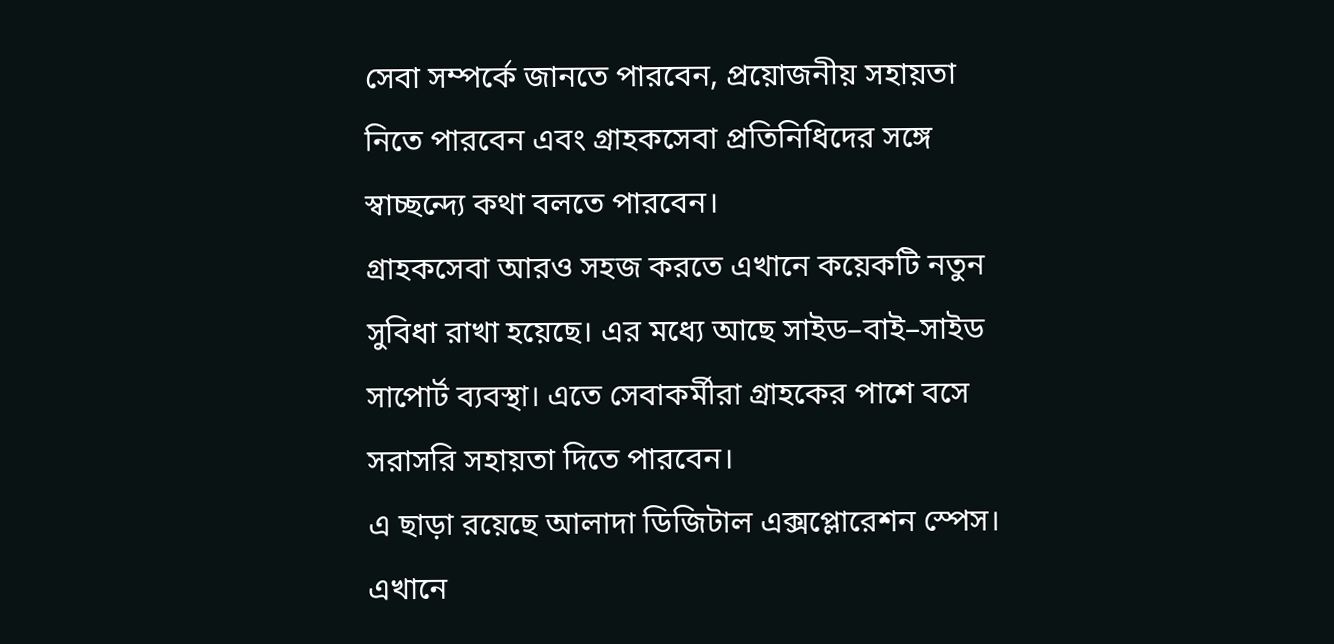সেবা সম্পর্কে জানতে পারবেন, প্রয়োজনীয় সহায়তা নিতে পারবেন এবং গ্রাহকসেবা প্রতিনিধিদের সঙ্গে স্বাচ্ছন্দ্যে কথা বলতে পারবেন।
গ্রাহকসেবা আরও সহজ করতে এখানে কয়েকটি নতুন সুবিধা রাখা হয়েছে। এর মধ্যে আছে সাইড–বাই–সাইড সাপোর্ট ব্যবস্থা। এতে সেবাকর্মীরা গ্রাহকের পাশে বসে সরাসরি সহায়তা দিতে পারবেন।
এ ছাড়া রয়েছে আলাদা ডিজিটাল এক্সপ্লোরেশন স্পেস। এখানে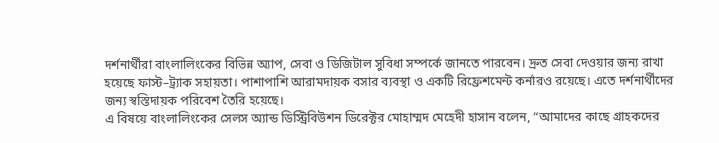দর্শনার্থীরা বাংলালিংকের বিভিন্ন অ্যাপ, সেবা ও ডিজিটাল সুবিধা সম্পর্কে জানতে পারবেন। দ্রুত সেবা দেওয়ার জন্য রাখা হয়েছে ফাস্ট–ট্র্যাক সহায়তা। পাশাপাশি আরামদায়ক বসার ব্যবস্থা ও একটি রিফ্রেশমেন্ট কর্নারও রয়েছে। এতে দর্শনার্থীদের জন্য স্বস্তিদায়ক পরিবেশ তৈরি হয়েছে।
এ বিষয়ে বাংলালিংকের সেলস অ্যান্ড ডিস্ট্রিবিউশন ডিরেক্টর মোহাম্মদ মেহেদী হাসান বলেন, “আমাদের কাছে গ্রাহকদের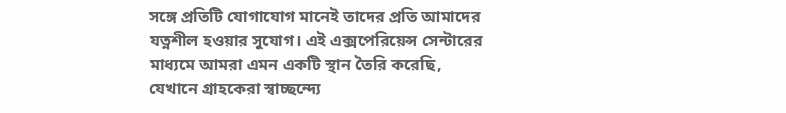সঙ্গে প্রতিটি যোগাযোগ মানেই তাদের প্রতি আমাদের যত্নশীল হওয়ার সুযোগ। এই এক্সপেরিয়েন্স সেন্টারের মাধ্যমে আমরা এমন একটি স্থান তৈরি করেছি, যেখানে গ্রাহকেরা স্বাচ্ছন্দ্যে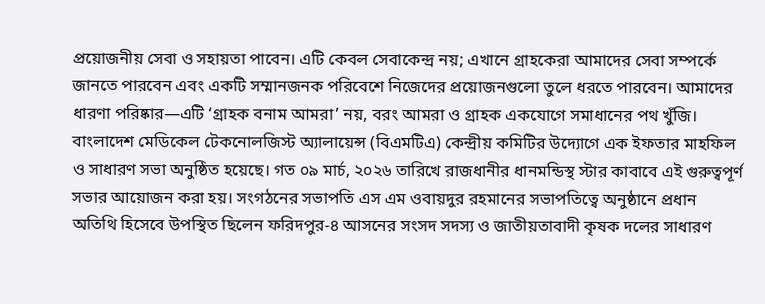প্রয়োজনীয় সেবা ও সহায়তা পাবেন। এটি কেবল সেবাকেন্দ্র নয়; এখানে গ্রাহকেরা আমাদের সেবা সম্পর্কে জানতে পারবেন এবং একটি সম্মানজনক পরিবেশে নিজেদের প্রয়োজনগুলো তুলে ধরতে পারবেন। আমাদের ধারণা পরিষ্কার—এটি ‘গ্রাহক বনাম আমরা’ নয়, বরং আমরা ও গ্রাহক একযোগে সমাধানের পথ খুঁজি।
বাংলাদেশ মেডিকেল টেকনোলজিস্ট অ্যালায়েন্স (বিএমটিএ) কেন্দ্রীয় কমিটির উদ্যোগে এক ইফতার মাহফিল ও সাধারণ সভা অনুষ্ঠিত হয়েছে। গত ০৯ মার্চ, ২০২৬ তারিখে রাজধানীর ধানমন্ডিস্থ স্টার কাবাবে এই গুরুত্বপূর্ণ সভার আয়োজন করা হয়। সংগঠনের সভাপতি এস এম ওবায়দুর রহমানের সভাপতিত্বে অনুষ্ঠানে প্রধান অতিথি হিসেবে উপস্থিত ছিলেন ফরিদপুর-৪ আসনের সংসদ সদস্য ও জাতীয়তাবাদী কৃষক দলের সাধারণ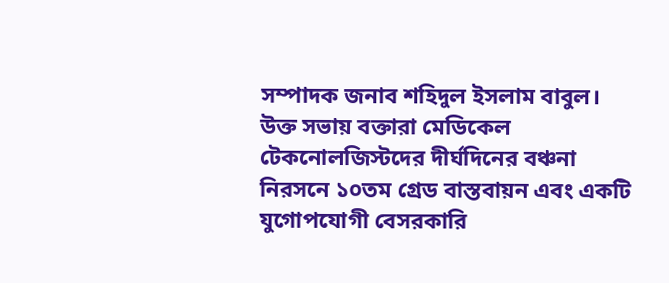সম্পাদক জনাব শহিদুল ইসলাম বাবুল।
উক্ত সভায় বক্তারা মেডিকেল টেকনোলজিস্টদের দীর্ঘদিনের বঞ্চনা নিরসনে ১০তম গ্রেড বাস্তবায়ন এবং একটি যুগোপযোগী বেসরকারি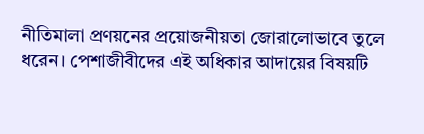নীতিমালা প্রণয়নের প্রয়োজনীয়তা জোরালোভাবে তুলে ধরেন। পেশাজীবীদের এই অধিকার আদায়ের বিষয়টি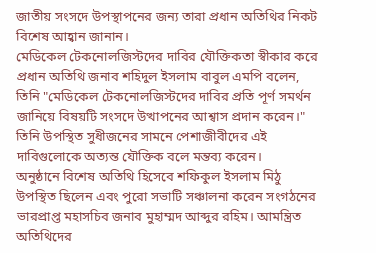জাতীয় সংসদে উপস্থাপনের জন্য তারা প্রধান অতিথির নিকট বিশেষ আহ্বান জানান।
মেডিকেল টেকনোলজিস্টদের দাবির যৌক্তিকতা স্বীকার করে প্রধান অতিথি জনাব শহিদুল ইসলাম বাবুল এমপি বলেন, তিনি "মেডিকেল টেকনোলজিস্টদের দাবির প্রতি পূর্ণ সমর্থন জানিয়ে বিষয়টি সংসদে উত্থাপনের আশ্বাস প্রদান করেন।" তিনি উপস্থিত সুধীজনের সামনে পেশাজীবীদের এই দাবিগুলোকে অত্যন্ত যৌক্তিক বলে মন্তব্য করেন।
অনুষ্ঠানে বিশেষ অতিথি হিসেবে শফিকুল ইসলাম মিঠু উপস্থিত ছিলেন এবং পুরো সভাটি সঞ্চালনা করেন সংগঠনের ভারপ্রাপ্ত মহাসচিব জনাব মুহাম্মদ আব্দুর রহিম। আমন্ত্রিত অতিথিদের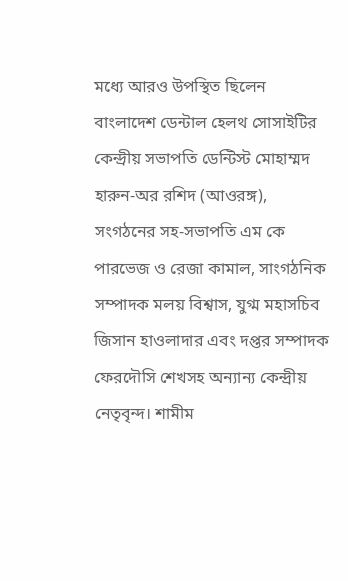মধ্যে আরও উপস্থিত ছিলেন বাংলাদেশ ডেন্টাল হেলথ সোসাইটির কেন্দ্রীয় সভাপতি ডেন্টিস্ট মোহাম্মদ হারুন-অর রশিদ (আওরঙ্গ), সংগঠনের সহ-সভাপতি এম কে পারভেজ ও রেজা কামাল, সাংগঠনিক সম্পাদক মলয় বিশ্বাস, যুগ্ম মহাসচিব জিসান হাওলাদার এবং দপ্তর সম্পাদক ফেরদৌসি শেখসহ অন্যান্য কেন্দ্রীয় নেতৃবৃন্দ। শামীম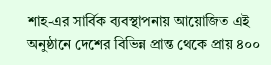শাহ-এর সার্বিক ব্যবস্থাপনায় আয়োজিত এই অনুষ্ঠানে দেশের বিভিন্ন প্রান্ত থেকে প্রায় ৪০০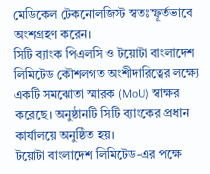মেডিকেল টেকনোলজিস্ট স্বতঃস্ফূর্তভাবে অংশগ্রহণ করেন।
সিটি ব্যাংক পিএলসি ও টয়োটা বাংলাদেশ লিমিটেড কৌশলগত অংশীদারিত্বের লক্ষ্যে একটি সমঝোতা স্মারক (MoU) স্বাক্ষর করেছে। অনুষ্ঠানটি সিটি ব্যাংকের প্রধান কার্যালয়ে অনুষ্ঠিত হয়।
টয়োটা বাংলাদেশ লিমিটেড-এর পক্ষে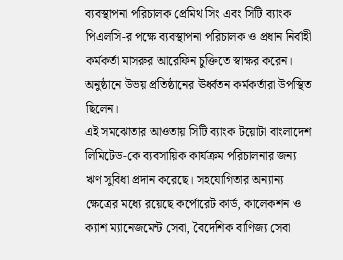ব্যবস্থাপনা পরিচালক প্রেমিথ সিং এবং সিটি ব্যাংক পিএলসি-র পক্ষে ব্যবস্থাপনা পরিচালক ও প্রধান নির্বাহী কর্মকর্তা মাসরুর আরেফিন চুক্তিতে স্বাক্ষর করেন। অনুষ্ঠানে উভয় প্রতিষ্ঠানের ঊর্ধ্বতন কর্মকর্তারা উপস্থিত ছিলেন।
এই সমঝোতার আওতায় সিটি ব্যাংক টয়োটা বাংলাদেশ লিমিটেড-কে ব্যবসায়িক কার্যক্রম পরিচালনার জন্য ঋণ সুবিধা প্রদান করেছে। সহযোগিতার অন্যান্য ক্ষেত্রের মধ্যে রয়েছে কর্পোরেট কার্ড, কালেকশন ও ক্যাশ ম্যানেজমেন্ট সেবা, বৈদেশিক বাণিজ্য সেবা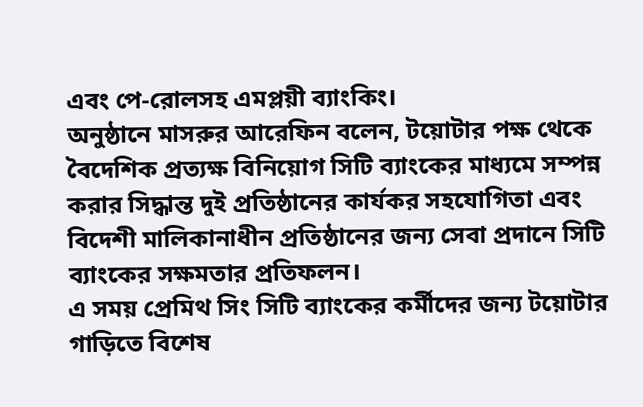এবং পে-রোলসহ এমপ্লয়ী ব্যাংকিং।
অনুষ্ঠানে মাসরুর আরেফিন বলেন, টয়োটার পক্ষ থেকে বৈদেশিক প্রত্যক্ষ বিনিয়োগ সিটি ব্যাংকের মাধ্যমে সম্পন্ন করার সিদ্ধান্ত দুই প্রতিষ্ঠানের কার্যকর সহযোগিতা এবং বিদেশী মালিকানাধীন প্রতিষ্ঠানের জন্য সেবা প্রদানে সিটি ব্যাংকের সক্ষমতার প্রতিফলন।
এ সময় প্রেমিথ সিং সিটি ব্যাংকের কর্মীদের জন্য টয়োটার গাড়িতে বিশেষ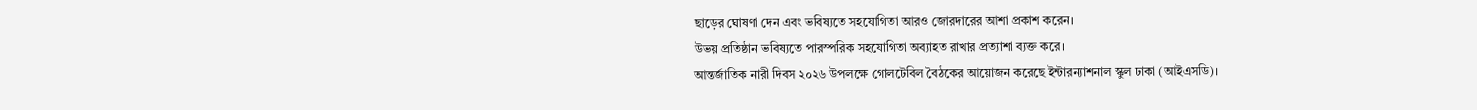ছাড়ের ঘোষণা দেন এবং ভবিষ্যতে সহযোগিতা আরও জোরদারের আশা প্রকাশ করেন।
উভয় প্রতিষ্ঠান ভবিষ্যতে পারস্পরিক সহযোগিতা অব্যাহত রাখার প্রত্যাশা ব্যক্ত করে।
আন্তর্জাতিক নারী দিবস ২০২৬ উপলক্ষে গোলটেবিল বৈঠকের আয়োজন করেছে ইন্টারন্যাশনাল স্কুল ঢাকা (আইএসডি)।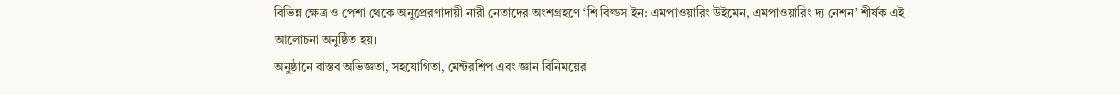বিভিন্ন ক্ষেত্র ও পেশা থেকে অনুপ্রেরণাদায়ী নারী নেতাদের অংশগ্রহণে ‘শি বিল্ডস ইন: এমপাওয়ারিং উইমেন, এমপাওয়ারিং দ্য নেশন’ শীর্ষক এই আলোচনা অনুষ্ঠিত হয়।
অনুষ্ঠানে বাস্তব অভিজ্ঞতা, সহযোগিতা, মেন্টরশিপ এবং জ্ঞান বিনিময়ের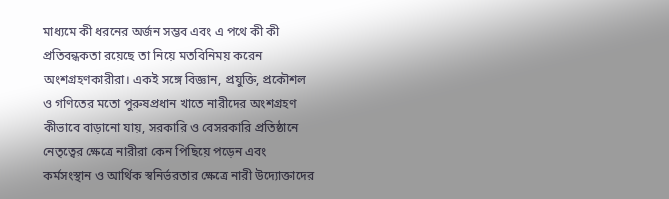মাধ্যমে কী ধরনের অর্জন সম্ভব এবং এ পথে কী কী প্রতিবন্ধকতা রয়েছে তা নিয়ে মতবিনিময় করেন অংশগ্রহণকারীরা। একই সঙ্গে বিজ্ঞান, প্রযুক্তি, প্রকৌশল ও গণিতের মতো পুরুষপ্রধান খাতে নারীদের অংশগ্রহণ কীভাবে বাড়ানো যায়, সরকারি ও বেসরকারি প্রতিষ্ঠানে নেতৃত্বের ক্ষেত্রে নারীরা কেন পিছিয়ে পড়েন এবং কর্মসংস্থান ও আর্থিক স্বনির্ভরতার ক্ষেত্রে নারী উদ্যোক্তাদের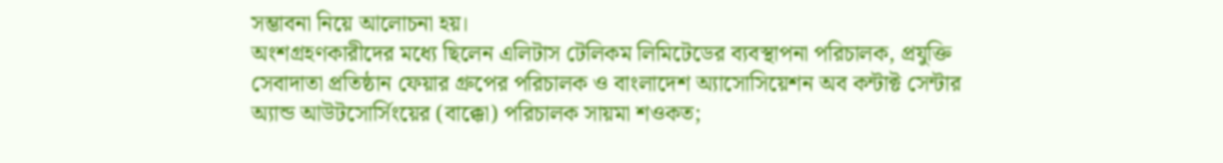সম্ভাবনা নিয়ে আলোচনা হয়।
অংশগ্রহণকারীদের মধ্যে ছিলেন এলিটাস টেলিকম লিমিটেডের ব্যবস্থাপনা পরিচালক, প্রযুক্তি সেবাদাতা প্রতিষ্ঠান ফেয়ার গ্রুপের পরিচালক ও বাংলাদেশ অ্যাসোসিয়েশন অব কন্টাক্ট সেন্টার অ্যান্ড আউটসোর্সিংয়ের (বাক্কো) পরিচালক সায়মা শওকত;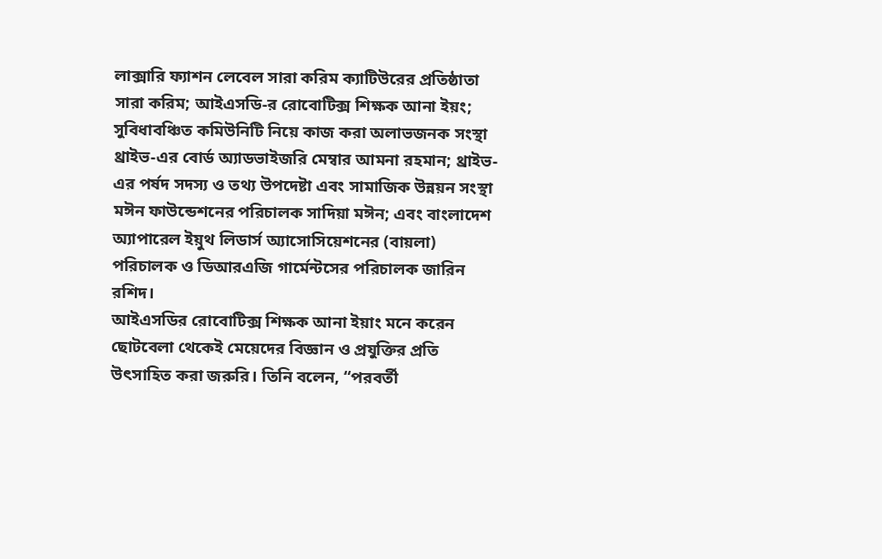লাক্সারি ফ্যাশন লেবেল সারা করিম ক্যাটিউরের প্রতিষ্ঠাতা সারা করিম; আইএসডি-র রোবোটিক্স শিক্ষক আনা ইয়ং; সুবিধাবঞ্চিত কমিউনিটি নিয়ে কাজ করা অলাভজনক সংস্থা থ্রাইভ-এর বোর্ড অ্যাডভাইজরি মেম্বার আমনা রহমান; থ্রাইভ-এর পর্ষদ সদস্য ও তথ্য উপদেষ্টা এবং সামাজিক উন্নয়ন সংস্থা মঈন ফাউন্ডেশনের পরিচালক সাদিয়া মঈন; এবং বাংলাদেশ অ্যাপারেল ইয়ুথ লিডার্স অ্যাসোসিয়েশনের (বায়লা) পরিচালক ও ডিআরএজি গার্মেন্টসের পরিচালক জারিন রশিদ।
আইএসডির রোবোটিক্স শিক্ষক আনা ইয়াং মনে করেন ছোটবেলা থেকেই মেয়েদের বিজ্ঞান ও প্রযুক্তির প্রতি উৎসাহিত করা জরুরি। তিনি বলেন, “পরবর্তী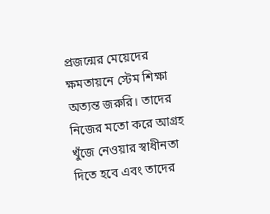প্রজন্মের মেয়েদের ক্ষমতায়নে স্টেম শিক্ষা অত্যন্ত জরুরি। তাদের নিজের মতো করে আগ্রহ খুঁজে নেওয়ার স্বাধীনতা দিতে হবে এবং তাদের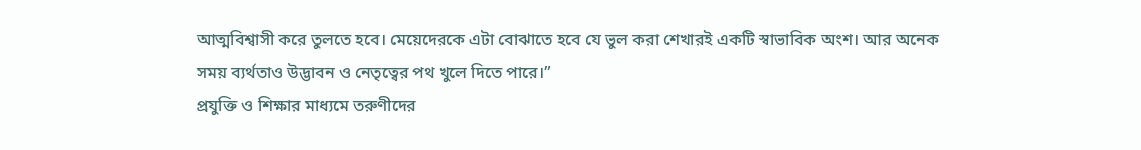আত্মবিশ্বাসী করে তুলতে হবে। মেয়েদেরকে এটা বোঝাতে হবে যে ভুল করা শেখারই একটি স্বাভাবিক অংশ। আর অনেক সময় ব্যর্থতাও উদ্ভাবন ও নেতৃত্বের পথ খুলে দিতে পারে।”
প্রযুক্তি ও শিক্ষার মাধ্যমে তরুণীদের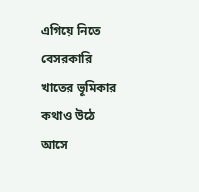এগিয়ে নিতে বেসরকারি খাতের ভূমিকার কথাও উঠে আসে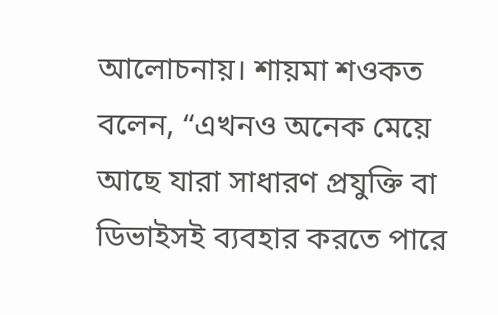আলোচনায়। শায়মা শওকত বলেন, “এখনও অনেক মেয়ে আছে যারা সাধারণ প্রযুক্তি বা ডিভাইসই ব্যবহার করতে পারে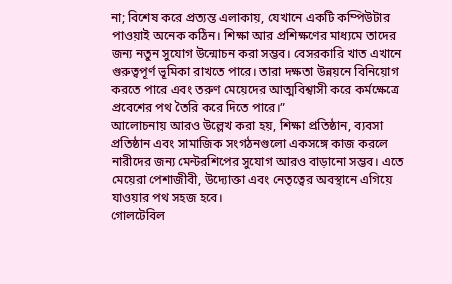না; বিশেষ করে প্রত্যন্ত এলাকায়, যেখানে একটি কম্পিউটার পাওয়াই অনেক কঠিন। শিক্ষা আর প্রশিক্ষণের মাধ্যমে তাদের জন্য নতুন সুযোগ উন্মোচন করা সম্ভব। বেসরকারি খাত এখানে গুরুত্বপূর্ণ ভূমিকা রাখতে পারে। তারা দক্ষতা উন্নয়নে বিনিয়োগ করতে পারে এবং তরুণ মেয়েদের আত্মবিশ্বাসী করে কর্মক্ষেত্রে প্রবেশের পথ তৈরি করে দিতে পারে।”
আলোচনায় আরও উল্লেখ করা হয়, শিক্ষা প্রতিষ্ঠান, ব্যবসা প্রতিষ্ঠান এবং সামাজিক সংগঠনগুলো একসঙ্গে কাজ করলে নারীদের জন্য মেন্টরশিপের সুযোগ আরও বাড়ানো সম্ভব। এতে মেয়েরা পেশাজীবী, উদ্যোক্তা এবং নেতৃত্বের অবস্থানে এগিয়ে যাওয়ার পথ সহজ হবে।
গোলটেবিল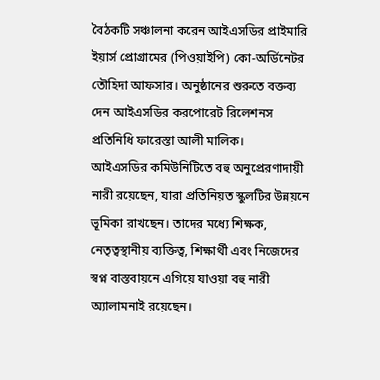বৈঠকটি সঞ্চালনা করেন আইএসডির প্রাইমারি ইয়ার্স প্রোগ্রামের (পিওয়াইপি) কো-অর্ডিনেটর তৌহিদা আফসার। অনুষ্ঠানের শুরুতে বক্তব্য দেন আইএসডির করপোরেট রিলেশনস প্রতিনিধি ফারেস্তা আলী মালিক।
আইএসডির কমিউনিটিতে বহু অনুপ্রেরণাদায়ী নারী রয়েছেন, যারা প্রতিনিয়ত স্কুলটির উন্নয়নে ভূমিকা রাখছেন। তাদের মধ্যে শিক্ষক, নেতৃত্বস্থানীয় ব্যক্তিত্ব, শিক্ষার্থী এবং নিজেদের স্বপ্ন বাস্তবায়নে এগিয়ে যাওয়া বহু নারী অ্যালামনাই রয়েছেন।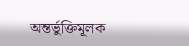অন্তর্ভুক্তিমূলক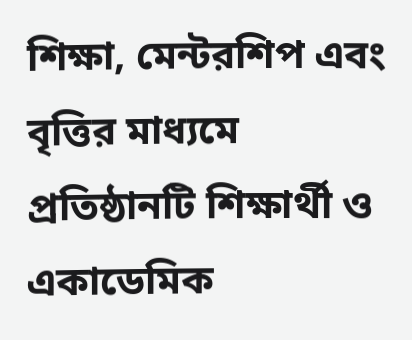শিক্ষা, মেন্টরশিপ এবং বৃত্তির মাধ্যমে প্রতিষ্ঠানটি শিক্ষার্থী ও একাডেমিক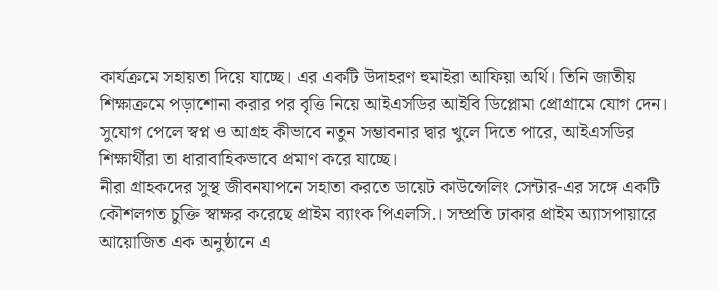কার্যক্রমে সহায়তা দিয়ে যাচ্ছে। এর একটি উদাহরণ হুমাইরা আফিয়া অর্থি। তিনি জাতীয় শিক্ষাক্রমে পড়াশোনা করার পর বৃত্তি নিয়ে আইএসডির আইবি ডিপ্লোমা প্রোগ্রামে যোগ দেন। সুযোগ পেলে স্বপ্ন ও আগ্রহ কীভাবে নতুন সম্ভাবনার দ্বার খুলে দিতে পারে, আইএসডির শিক্ষার্থীরা তা ধারাবাহিকভাবে প্রমাণ করে যাচ্ছে।
নীরা গ্রাহকদের সুস্থ জীবনযাপনে সহাতা করতে ডায়েট কাউন্সেলিং সেন্টার-এর সঙ্গে একটি কৌশলগত চুক্তি স্বাক্ষর করেছে প্রাইম ব্যাংক পিএলসি.। সম্প্রতি ঢাকার প্রাইম অ্যাসপায়ারে আয়োজিত এক অনুষ্ঠানে এ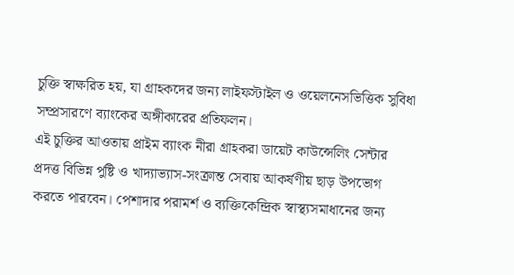চুক্তি স্বাক্ষরিত হয়, যা গ্রাহকদের জন্য লাইফস্টাইল ও ওয়েলনেসভিত্তিক সুবিধা সম্প্রসারণে ব্যাংকের অঙ্গীকারের প্রতিফলন।
এই চুক্তির আওতায় প্রাইম ব্যাংক নীরা গ্রাহকরা ডায়েট কাউন্সেলিং সেন্টার প্রদত্ত বিভিন্ন পুষ্টি ও খাদ্যাভ্যাস-সংক্রান্ত সেবায় আকর্ষণীয় ছাড় উপভোগ করতে পারবেন। পেশাদার পরামর্শ ও ব্যক্তিকেন্দ্রিক স্বাস্থ্যসমাধানের জন্য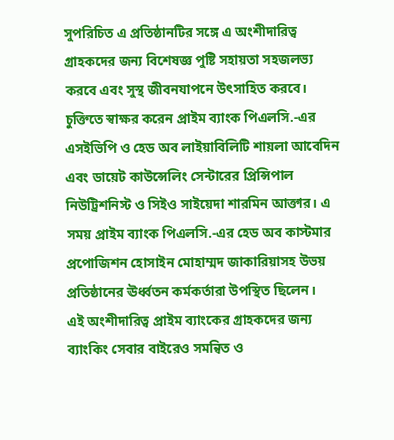সুপরিচিত এ প্রতিষ্ঠানটির সঙ্গে এ অংশীদারিত্ব গ্রাহকদের জন্য বিশেষজ্ঞ পুষ্টি সহায়তা সহজলভ্য করবে এবং সুস্থ জীবনযাপনে উৎসাহিত করবে।
চুক্তিতে স্বাক্ষর করেন প্রাইম ব্যাংক পিএলসি.-এর এসইভিপি ও হেড অব লাইয়াবিলিটি শায়লা আবেদিন এবং ডায়েট কাউন্সেলিং সেন্টারের প্রিন্সিপাল নিউট্রিশনিস্ট ও সিইও সাইয়েদা শারমিন আক্তার। এ সময় প্রাইম ব্যাংক পিএলসি.-এর হেড অব কাস্টমার প্রপোজিশন হোসাইন মোহাম্মদ জাকারিয়াসহ উভয় প্রতিষ্ঠানের ঊর্ধ্বতন কর্মকর্তারা উপস্থিত ছিলেন।
এই অংশীদারিত্ব প্রাইম ব্যাংকের গ্রাহকদের জন্য ব্যাংকিং সেবার বাইরেও সমন্বিত ও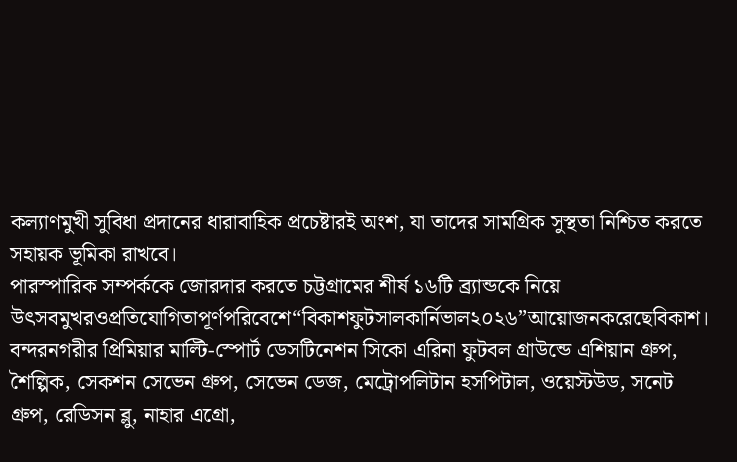কল্যাণমুখী সুবিধা প্রদানের ধারাবাহিক প্রচেষ্টারই অংশ, যা তাদের সামগ্রিক সুস্থতা নিশ্চিত করতে সহায়ক ভূমিকা রাখবে।
পারস্পারিক সম্পর্ককে জোরদার করতে চট্টগ্রামের শীর্ষ ১৬টি ব্র্যান্ডকে নিয়ে উৎসবমুখরওপ্রতিযোগিতাপূর্ণপরিবেশে“বিকাশফুটসালকার্নিভাল২০২৬”আয়োজনকরেছেবিকাশ।
বন্দরনগরীর প্রিমিয়ার মাল্টি-স্পোর্ট ডেসটিনেশন সিকো এরিনা ফুটবল গ্রাউন্ডে এশিয়ান গ্রুপ, শৈল্পিক, সেকশন সেভেন গ্রুপ, সেভেন ডেজ, মেট্রোপলিটান হসপিটাল, ওয়েস্টউড, সনেট গ্রুপ, রেডিসন ব্লু, নাহার এগ্রো,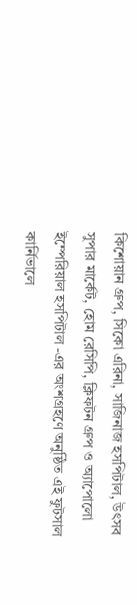কিশোয়ান গ্রুপ, সিকো এরিনা, সাজিনাজ হসপিটাল, উৎসব সুপার মার্কেট, হোম রেসিপি, ক্লিফটন গ্রুপ ও অ্যাপোলো ইম্পেরিয়াল হসপিটাল -এর অংশগ্রহণে অনুষ্ঠিত এই ফুটসাল কার্নিভালে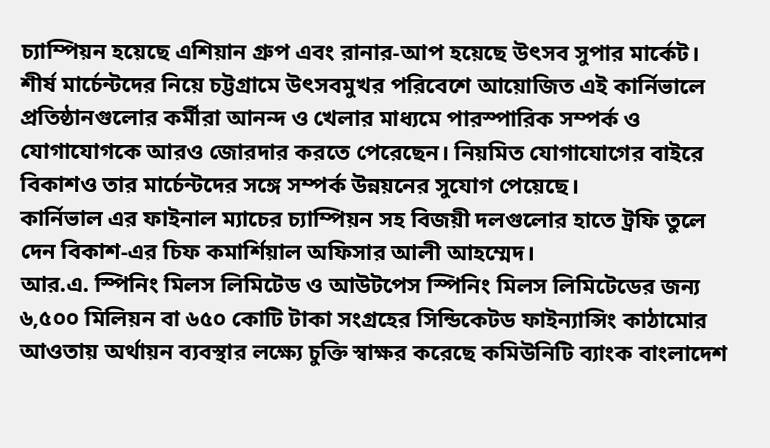চ্যাম্পিয়ন হয়েছে এশিয়ান গ্রুপ এবং রানার-আপ হয়েছে উৎসব সুপার মার্কেট।
শীর্ষ মার্চেন্টদের নিয়ে চট্টগ্রামে উৎসবমুখর পরিবেশে আয়োজিত এই কার্নিভালে প্রতিষ্ঠানগুলোর কর্মীরা আনন্দ ও খেলার মাধ্যমে পারস্পারিক সম্পর্ক ও যোগাযোগকে আরও জোরদার করতে পেরেছেন। নিয়মিত যোগাযোগের বাইরে বিকাশও তার মার্চেন্টদের সঙ্গে সম্পর্ক উন্নয়নের সুযোগ পেয়েছে।
কার্নিভাল এর ফাইনাল ম্যাচের চ্যাম্পিয়ন সহ বিজয়ী দলগুলোর হাতে ট্রফি তুলে দেন বিকাশ-এর চিফ কমার্শিয়াল অফিসার আলী আহম্মেদ।
আর.এ. স্পিনিং মিলস লিমিটেড ও আউটপেস স্পিনিং মিলস লিমিটেডের জন্য ৬,৫০০ মিলিয়ন বা ৬৫০ কোটি টাকা সংগ্রহের সিন্ডিকেটড ফাইন্যান্সিং কাঠামোর আওতায় অর্থায়ন ব্যবস্থার লক্ষ্যে চুক্তি স্বাক্ষর করেছে কমিউনিটি ব্যাংক বাংলাদেশ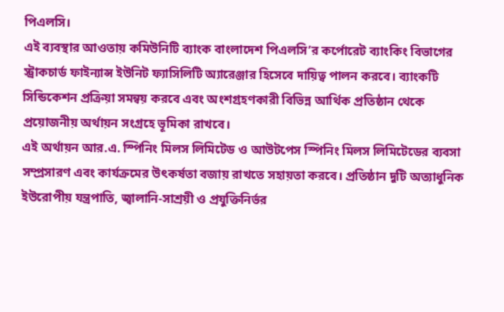পিএলসি।
এই ব্যবস্থার আওতায় কমিউনিটি ব্যাংক বাংলাদেশ পিএলসি’র কর্পোরেট ব্যাংকিং বিভাগের স্ট্রাকচার্ড ফাইন্যান্স ইউনিট ফ্যাসিলিটি অ্যারেঞ্জার হিসেবে দায়িত্ব পালন করবে। ব্যাংকটি সিন্ডিকেশন প্রক্রিয়া সমন্বয় করবে এবং অংশগ্রহণকারী বিভিন্ন আর্থিক প্রতিষ্ঠান থেকে প্রয়োজনীয় অর্থায়ন সংগ্রহে ভূমিকা রাখবে।
এই অর্থায়ন আর.এ. স্পিনিং মিলস লিমিটেড ও আউটপেস স্পিনিং মিলস লিমিটেডের ব্যবসা সম্প্রসারণ এবং কার্যক্রমের উৎকর্ষতা বজায় রাখতে সহায়তা করবে। প্রতিষ্ঠান দুটি অত্যাধুনিক ইউরোপীয় যন্ত্রপাতি, জ্বালানি-সাশ্রয়ী ও প্রযুক্তিনির্ভর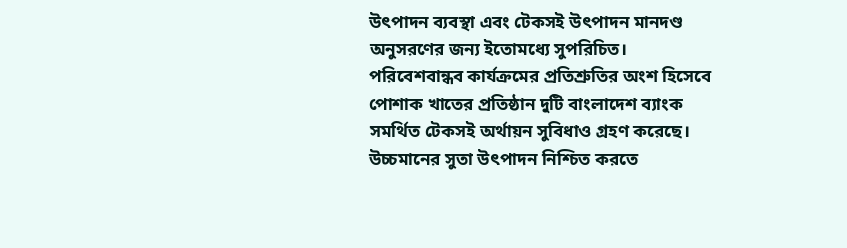উৎপাদন ব্যবস্থা এবং টেকসই উৎপাদন মানদণ্ড অনুসরণের জন্য ইতোমধ্যে সুপরিচিত। পরিবেশবান্ধব কার্যক্রমের প্রতিশ্রুতির অংশ হিসেবে পোশাক খাতের প্রতিষ্ঠান দুটি বাংলাদেশ ব্যাংক সমর্থিত টেকসই অর্থায়ন সুবিধাও গ্রহণ করেছে।
উচ্চমানের সুতা উৎপাদন নিশ্চিত করতে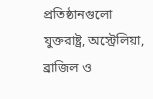প্রতিষ্ঠানগুলো যুক্তরাষ্ট্র, অস্ট্রেলিয়া, ব্রাজিল ও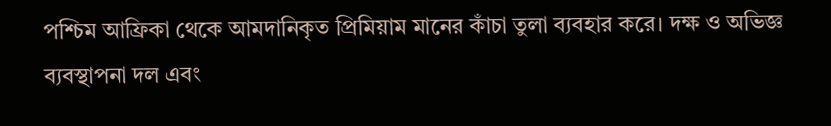পশ্চিম আফ্রিকা থেকে আমদানিকৃত প্রিমিয়াম মানের কাঁচা তুলা ব্যবহার করে। দক্ষ ও অভিজ্ঞ ব্যবস্থাপনা দল এবং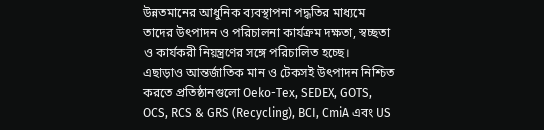উন্নতমানের আধুনিক ব্যবস্থাপনা পদ্ধতির মাধ্যমে তাদের উৎপাদন ও পরিচালনা কার্যক্রম দক্ষতা, স্বচ্ছতা ও কার্যকরী নিয়ন্ত্রণের সঙ্গে পরিচালিত হচ্ছে।
এছাড়াও আন্তর্জাতিক মান ও টেকসই উৎপাদন নিশ্চিত করতে প্রতিষ্ঠানগুলো Oeko-Tex, SEDEX, GOTS, OCS, RCS & GRS (Recycling), BCI, CmiA এবং US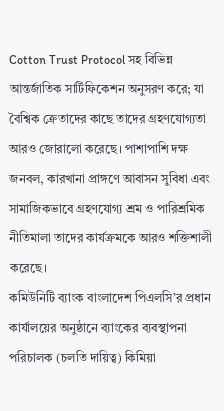Cotton Trust Protocol সহ বিভিন্ন আন্তর্জাতিক সার্টিফিকেশন অনুসরণ করে; যা বৈশ্বিক ক্রেতাদের কাছে তাদের গ্রহণযোগ্যতা আরও জোরালো করেছে। পাশাপাশি দক্ষ জনবল, কারখানা প্রাঙ্গণে আবাসন সুবিধা এবং সামাজিকভাবে গ্রহণযোগ্য শ্রম ও পারিশ্রমিক নীতিমালা তাদের কার্যক্রমকে আরও শক্তিশালী করেছে।
কমিউনিটি ব্যাংক বাংলাদেশ পিএলসি’র প্রধান কার্যালয়ের অনুষ্ঠানে ব্যাংকের ব্যবস্থাপনা পরিচালক (চলতি দায়িত্ব) কিমিয়া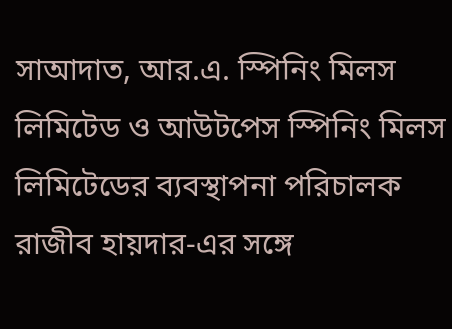সাআদাত, আর.এ. স্পিনিং মিলস লিমিটেড ও আউটপেস স্পিনিং মিলস লিমিটেডের ব্যবস্থাপনা পরিচালক রাজীব হায়দার-এর সঙ্গে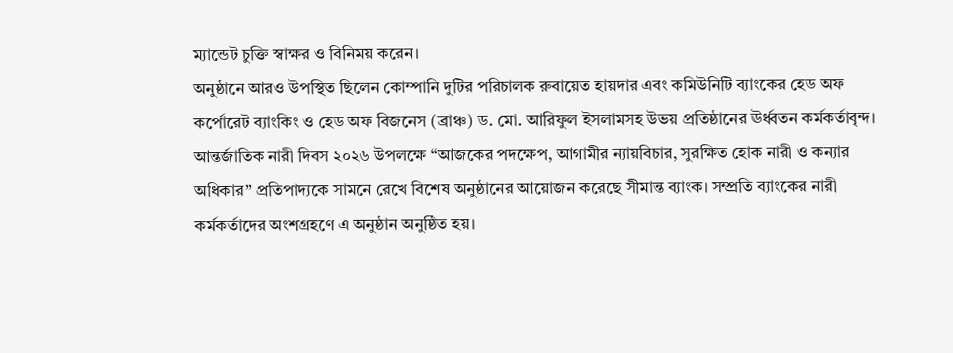ম্যান্ডেট চুক্তি স্বাক্ষর ও বিনিময় করেন।
অনুষ্ঠানে আরও উপস্থিত ছিলেন কোম্পানি দুটির পরিচালক রুবায়েত হায়দার এবং কমিউনিটি ব্যাংকের হেড অফ কর্পোরেট ব্যাংকিং ও হেড অফ বিজনেস (ব্রাঞ্চ) ড. মো. আরিফুল ইসলামসহ উভয় প্রতিষ্ঠানের ঊর্ধ্বতন কর্মকর্তাবৃন্দ।
আন্তর্জাতিক নারী দিবস ২০২৬ উপলক্ষে “আজকের পদক্ষেপ, আগামীর ন্যায়বিচার, সুরক্ষিত হোক নারী ও কন্যার অধিকার” প্রতিপাদ্যকে সামনে রেখে বিশেষ অনুষ্ঠানের আয়োজন করেছে সীমান্ত ব্যাংক। সম্প্রতি ব্যাংকের নারী কর্মকর্তাদের অংশগ্রহণে এ অনুষ্ঠান অনুষ্ঠিত হয়।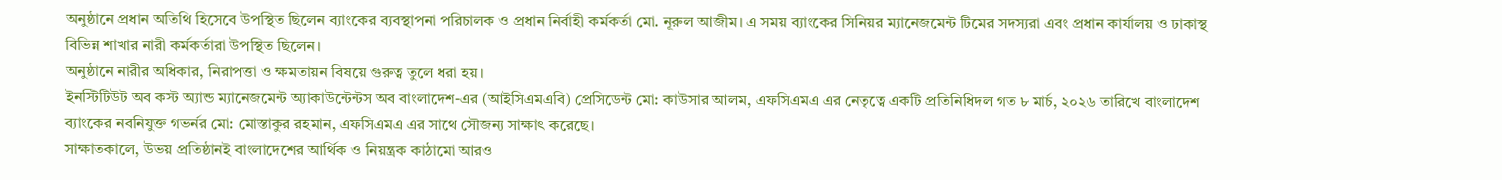অনুষ্ঠানে প্রধান অতিথি হিসেবে উপস্থিত ছিলেন ব্যাংকের ব্যবস্থাপনা পরিচালক ও প্রধান নির্বাহী কর্মকর্তা মো. নূরুল আজীম। এ সময় ব্যাংকের সিনিয়র ম্যানেজমেন্ট টিমের সদস্যরা এবং প্রধান কার্যালয় ও ঢাকাস্থ বিভিন্ন শাখার নারী কর্মকর্তারা উপস্থিত ছিলেন।
অনুষ্ঠানে নারীর অধিকার, নিরাপত্তা ও ক্ষমতায়ন বিষয়ে গুরুত্ব তুলে ধরা হয়।
ইনস্টিটিউট অব কস্ট অ্যান্ড ম্যানেজমেন্ট অ্যাকাউন্টেন্টস অব বাংলাদেশ-এর (আইসিএমএবি) প্রেসিডেন্ট মো: কাউসার আলম, এফসিএমএ এর নেতৃত্বে একটি প্রতিনিধিদল গত ৮ মার্চ, ২০২৬ তারিখে বাংলাদেশ ব্যাংকের নবনিযুক্ত গভর্নর মো: মোস্তাকুর রহমান, এফসিএমএ এর সাথে সৌজন্য সাক্ষাৎ করেছে।
সাক্ষাতকালে, উভয় প্রতিষ্ঠানই বাংলাদেশের আর্থিক ও নিয়ন্ত্রক কাঠামো আরও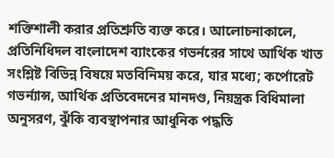শক্তিশালী করার প্রতিশ্রুতি ব্যক্ত করে। আলোচনাকালে, প্রতিনিধিদল বাংলাদেশ ব্যাংকের গভর্নরের সাথে আর্থিক খাত সংশ্লিষ্ট বিভিন্ন বিষয়ে মতবিনিময় করে, যার মধ্যে; কর্পোরেট গভর্ন্যান্স, আর্থিক প্রতিবেদনের মানদণ্ড, নিয়ন্ত্রক বিধিমালা অনুসরণ, ঝুঁকি ব্যবস্থাপনার আধুনিক পদ্ধতি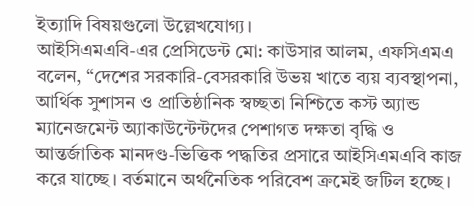ইত্যাদি বিষয়গুলো উল্লেখযোগ্য।
আইসিএমএবি-এর প্রেসিডেন্ট মো: কাউসার আলম, এফসিএমএ বলেন, “দেশের সরকারি-বেসরকারি উভয় খাতে ব্যয় ব্যবস্থাপনা, আর্থিক সুশাসন ও প্রাতিষ্ঠানিক স্বচ্ছতা নিশ্চিতে কস্ট অ্যান্ড ম্যানেজমেন্ট অ্যাকাউন্টেন্টদের পেশাগত দক্ষতা বৃদ্ধি ও আন্তর্জাতিক মানদণ্ড-ভিত্তিক পদ্ধতির প্রসারে আইসিএমএবি কাজ করে যাচ্ছে। বর্তমানে অর্থনৈতিক পরিবেশ ক্রমেই জটিল হচ্ছে।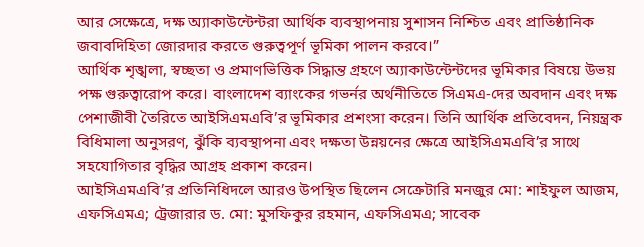আর সেক্ষেত্রে, দক্ষ অ্যাকাউন্টেন্টরা আর্থিক ব্যবস্থাপনায় সুশাসন নিশ্চিত এবং প্রাতিষ্ঠানিক জবাবদিহিতা জোরদার করতে গুরুত্বপূর্ণ ভূমিকা পালন করবে।”
আর্থিক শৃঙ্খলা, স্বচ্ছতা ও প্রমাণভিত্তিক সিদ্ধান্ত গ্রহণে অ্যাকাউন্টেন্টদের ভূমিকার বিষয়ে উভয় পক্ষ গুরুত্বারোপ করে। বাংলাদেশ ব্যাংকের গভর্নর অর্থনীতিতে সিএমএ-দের অবদান এবং দক্ষ পেশাজীবী তৈরিতে আইসিএমএবি’র ভূমিকার প্রশংসা করেন। তিনি আর্থিক প্রতিবেদন, নিয়ন্ত্রক বিধিমালা অনুসরণ, ঝুঁকি ব্যবস্থাপনা এবং দক্ষতা উন্নয়নের ক্ষেত্রে আইসিএমএবি’র সাথে সহযোগিতার বৃদ্ধির আগ্রহ প্রকাশ করেন।
আইসিএমএবি’র প্রতিনিধিদলে আরও উপস্থিত ছিলেন সেক্রেটারি মনজুর মো: শাইফুল আজম, এফসিএমএ; ট্রেজারার ড. মো: মুসফিকুর রহমান, এফসিএমএ; সাবেক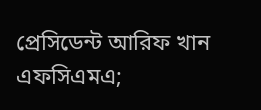প্রেসিডেন্ট আরিফ খান এফসিএমএ;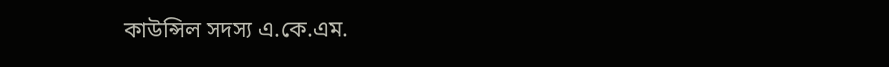কাউন্সিল সদস্য এ.কে.এম.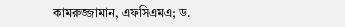কামরুজ্জামান, এফসিএমএ; ড.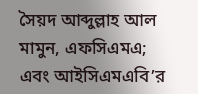সৈয়দ আব্দুল্লাহ আল মামুন, এফসিএমএ; এবং আইসিএমএবি’র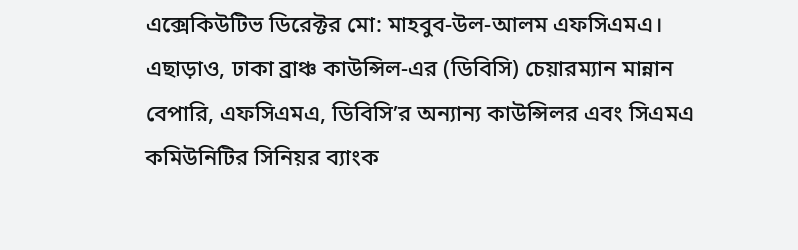এক্সেকিউটিভ ডিরেক্টর মো: মাহবুব-উল-আলম এফসিএমএ। এছাড়াও, ঢাকা ব্রাঞ্চ কাউন্সিল-এর (ডিবিসি) চেয়ারম্যান মান্নান বেপারি, এফসিএমএ, ডিবিসি’র অন্যান্য কাউন্সিলর এবং সিএমএ কমিউনিটির সিনিয়র ব্যাংক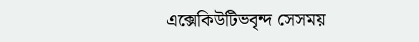এক্সেকিউটিভবৃন্দ সেসময়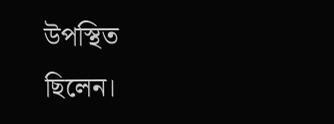উপস্থিত ছিলেন।